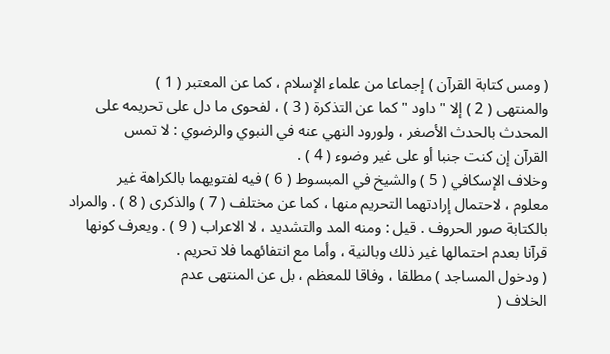( ومس كتابة القرآن ) إجماعا من علماء الإسلام ، كما عن المعتبر ( 1 )
والمنتهى ( 2 ) إلا " داود " كما عن التذكرة ( 3 ) ، لفحوى ما دل على تحريمه على
المحدث بالحدث الأصغر ، ولورود النهي عنه في النبوي والرضوي : لا تمس
القرآن إن كنت جنبا أو على غير وضوء ( 4 ) .
وخلاف الإسكافي ( 5 ) والشيخ في المبسوط ( 6 ) فيه لفتويهما بالكراهة غير
معلوم ، لاحتمال إرادتهما التحريم منها ، كما عن مختلف ( 7 ) والذكرى ( 8 ) . والمراد
بالكتابة صور الحروف . قيل : ومنه المد والتشديد ، لا الاعراب ( 9 ) . ويعرف كونها
قرآنا بعدم احتمالها غير ذلك وبالنية ، وأما مع انتفائهما فلا تحريم .
( ودخول المساجد ) مطلقا ، وفاقا للمعظم ، بل عن المنتهى عدم
الخلاف (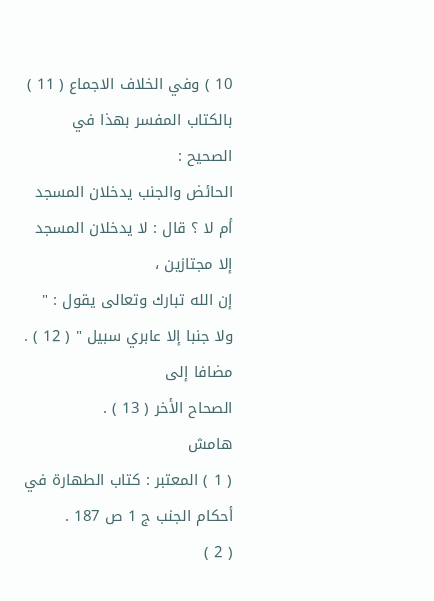10 ) وفي الخلاف الاجماع ( 11 ) بالكتاب المفسر بهذا في الصحيح :
الحائض والجنب يدخلان المسجد أم لا ؟ قال : لا يدخلان المسجد إلا مجتازين ،
إن الله تبارك وتعالى يقول : " ولا جنبا إلا عابري سبيل " ( 12 ) . مضافا إلى
الصحاح الأخر ( 13 ) .
هامش
( 1 ) المعتبر : كتاب الطهارة في أحكام الجنب ج 1 ص 187 .
( 2 )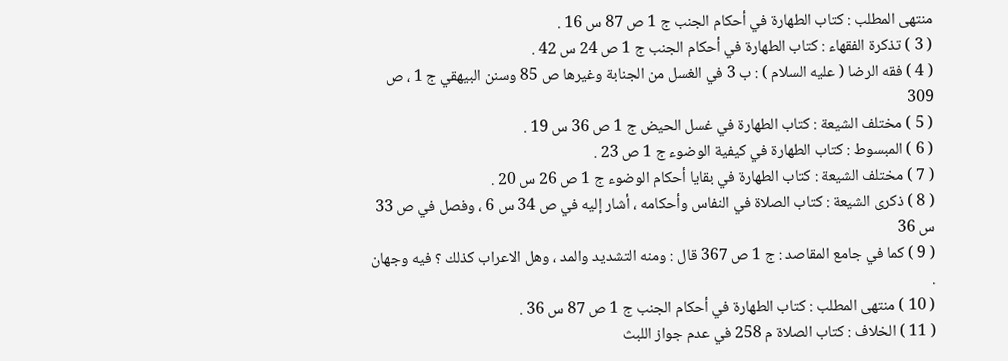منتهى المطلب : كتاب الطهارة في أحكام الجنب ج 1 ص 87 س 16 .
( 3 ) تذكرة الفقهاء : كتاب الطهارة في أحكام الجنب ج 1 ص 24 س 42 .
( 4 ) فقه الرضا ( عليه السلام ) : ب 3 في الغسل من الجنابة وغيرها ص 85 وسنن البيهقي ج 1 ، ص 309
( 5 ) مختلف الشيعة : كتاب الطهارة في غسل الحيض ج 1 ص 36 س 19 .
( 6 ) المبسوط : كتاب الطهارة في كيفية الوضوء ج 1 ص 23 .
( 7 ) مختلف الشيعة : كتاب الطهارة في بقايا أحكام الوضوء ج 1 ص 26 س 20 .
( 8 ) ذكرى الشيعة : كتاب الصلاة في النفاس وأحكامه ، أشار إليه في ص 34 س 6 ، وفصل في ص 33 س 36
( 9 ) كما في جامع المقاصد : ج 1 ص 367 قال : ومنه التشديد والمد ، وهل الاعراب كذلك ؟ فيه وجهان .
( 10 ) منتهى المطلب : كتاب الطهارة في أحكام الجنب ج 1 ص 87 س 36 .
( 11 ) الخلاف : كتاب الصلاة م 258 في عدم جواز اللبث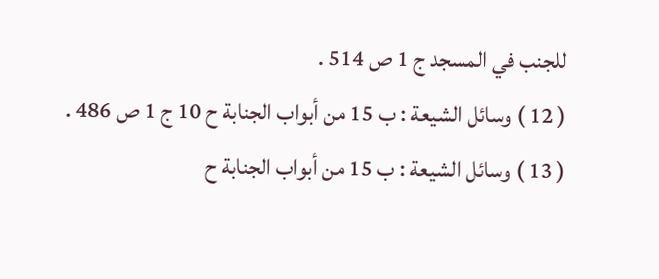للجنب في المسجد ج 1 ص 514 .
( 12 ) وسائل الشيعة : ب 15 من أبواب الجنابة ح 10 ج 1 ص 486 .
( 13 ) وسائل الشيعة : ب 15 من أبواب الجنابة ح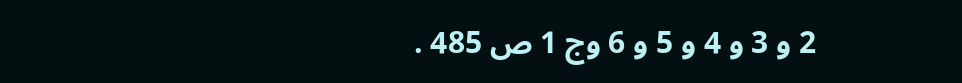2 و 3 و 4 و 5 و 6 وج 1 ص 485 .